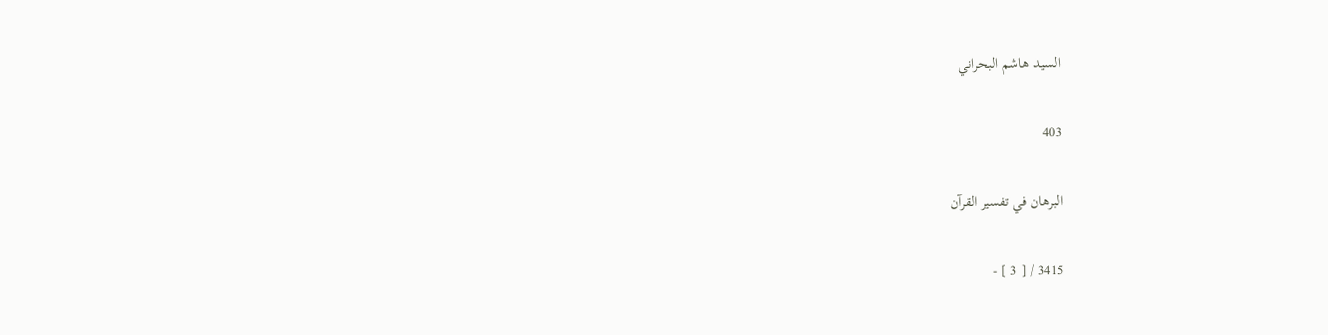السيد هاشم البحراني

403

البرهان في تفسير القرآن

3415 / [ 3 ] -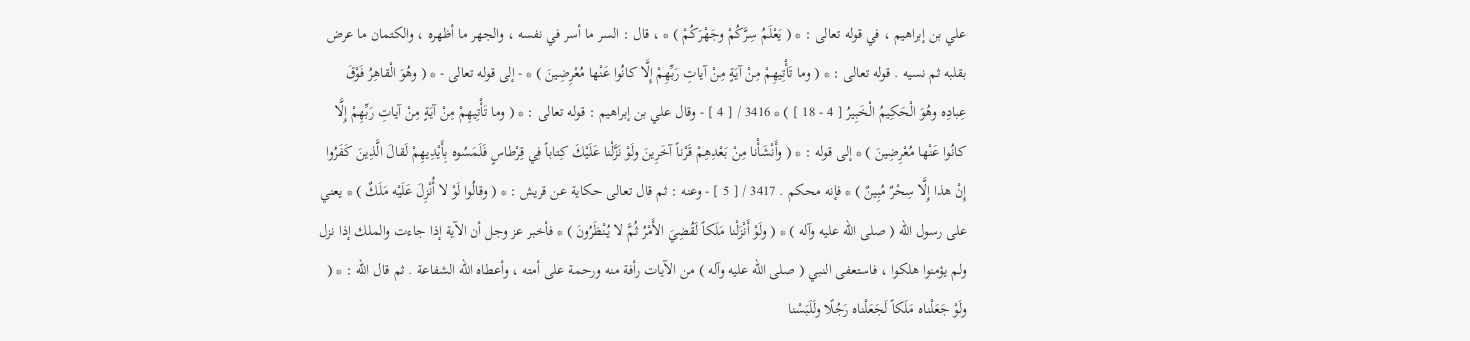علي بن إبراهيم ، في قوله تعالى : * ( يَعْلَمُ سِرَّكُمْ وجَهْرَكُمْ ) * ، قال : السر ما أسر في نفسه ، والجهر ما أظهره ، والكتمان ما عرض بقلبه ثم نسيه . قوله تعالى : * ( وما تَأْتِيهِمْ مِنْ آيَةٍ مِنْ آياتِ رَبِّهِمْ إِلَّا كانُوا عَنْها مُعْرِضِينَ ) * - إلى قوله تعالى - * ( وهُوَ الْقاهِرُ فَوْقَ عِبادِه وهُوَ الْحَكِيمُ الْخَبِيرُ [ 4 - 18 ] ) * 3416 / [ 4 ] - وقال علي بن إبراهيم : قوله تعالى : * ( وما تَأْتِيهِمْ مِنْ آيَةٍ مِنْ آياتِ رَبِّهِمْ إِلَّا كانُوا عَنْها مُعْرِضِينَ ) * إلى قوله : * ( وأَنْشَأْنا مِنْ بَعْدِهِمْ قَرْناً آخَرِينَ ولَوْ نَزَّلْنا عَلَيْكَ كِتاباً فِي قِرْطاسٍ فَلَمَسُوه بِأَيْدِيهِمْ لَقالَ الَّذِينَ كَفَرُوا إِنْ هذا إِلَّا سِحْرٌ مُبِينٌ ) * فإنه محكم . 3417 / [ 5 ] - وعنه : ثم قال تعالى حكاية عن قريش : * ( وقالُوا لَوْ لا أُنْزِلَ عَلَيْه مَلَكٌ ) * يعني على رسول الله ( صلى الله عليه وآله ) * ( ولَوْ أَنْزَلْنا مَلَكاً لَقُضِيَ الأَمْرُ ثُمَّ لا يُنْظَرُونَ ) * فأخبر عز وجل أن الآية إذا جاءت والملك إذا نزل ولم يؤمنوا هلكوا ، فاستعفى النبي ( صلى الله عليه وآله ) من الآيات رأفة منه ورحمة على أمته ، وأعطاه الله الشفاعة . ثم قال الله : * ( ولَوْ جَعَلْناه مَلَكاً لَجَعَلْناه رَجُلًا ولَلَبَسْنا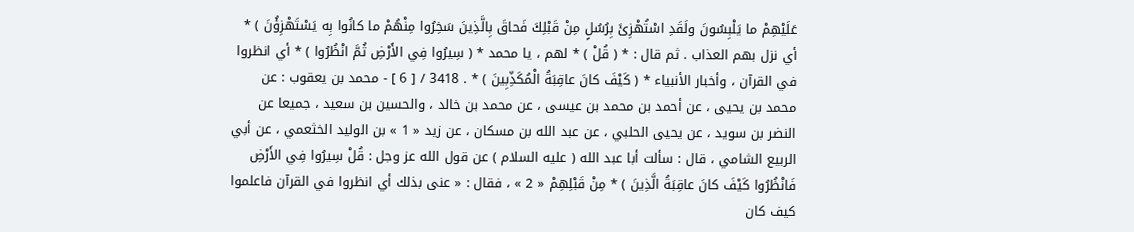عَلَيْهِمْ ما يَلْبِسُونَ ولَقَدِ اسْتُهْزِئَ بِرُسُلٍ مِنْ قَبْلِكَ فَحاقَ بِالَّذِينَ سَخِرُوا مِنْهُمْ ما كانُوا بِه يَسْتَهْزِؤُنَ ) * أي نزل بهم العذاب . ثم قال : * ( قُلْ ) * لهم ، يا محمد * ( سِيرُوا فِي الأَرْضِ ثُمَّ انْظُرُوا ) * أي انظروا في القرآن ، وأخبار الأنبياء * ( كَيْفَ كانَ عاقِبَةُ الْمُكَذِّبِينَ ) * . 3418 / [ 6 ] - محمد بن يعقوب : عن محمد بن يحيى ، عن أحمد بن محمد بن عيسى ، عن محمد بن خالد ، والحسين بن سعيد ، جميعا عن النضر بن سويد ، عن يحيى الحلبي ، عن عبد الله بن مسكان ، عن زيد « 1 » بن الوليد الخثعمي ، عن أبي الربيع الشامي ، قال : سألت أبا عبد الله ( عليه السلام ) عن قول الله عز وجل : قُلْ سِيرُوا فِي الأَرْضِ فَانْظُرُوا كَيْفَ كانَ عاقِبَةُ الَّذِينَ ) * مِنْ قَبْلِهِمْ « 2 » ، فقال : « عنى بذلك أي انظروا في القرآن فاعلموا كيف كان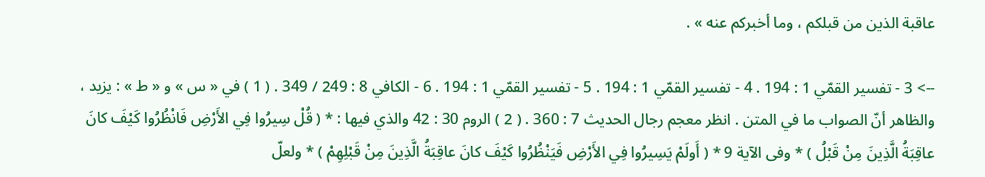عاقبة الذين من قبلكم ، وما أخبركم عنه » .

--> 3 - تفسير القمّي 1 : 194 . 4 - تفسير القمّي 1 : 194 . 5 - تفسير القمّي 1 : 194 . 6 - الكافي 8 : 249 / 349 . ( 1 ) في « س » و « ط » : يزيد ، والظاهر أنّ الصواب ما في المتن . انظر معجم رجال الحديث 7 : 360 . ( 2 ) الروم 30 : 42 والذي فيها : * ( قُلْ سِيرُوا فِي الأَرْضِ فَانْظُرُوا كَيْفَ كانَ عاقِبَةُ الَّذِينَ مِنْ قَبْلُ ) * وفى الآية 9 * ( أَولَمْ يَسِيرُوا فِي الأَرْضِ فَيَنْظُرُوا كَيْفَ كانَ عاقِبَةُ الَّذِينَ مِنْ قَبْلِهِمْ ) * ولعلّ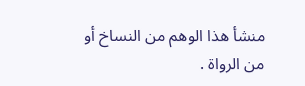منشأ هذا الوهم من النساخ أو من الرواة .